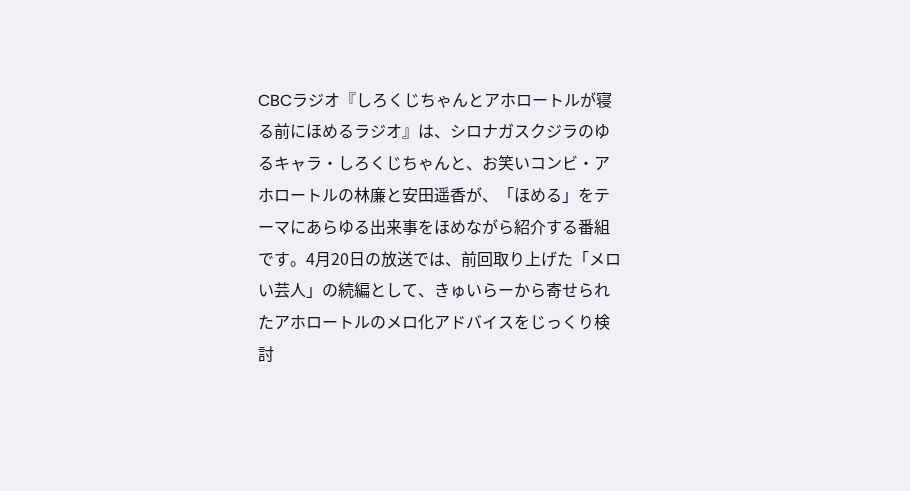CBCラジオ『しろくじちゃんとアホロートルが寝る前にほめるラジオ』は、シロナガスクジラのゆるキャラ・しろくじちゃんと、お笑いコンビ・アホロートルの林廉と安田遥香が、「ほめる」をテーマにあらゆる出来事をほめながら紹介する番組です。4月20日の放送では、前回取り上げた「メロい芸人」の続編として、きゅいらーから寄せられたアホロートルのメロ化アドバイスをじっくり検討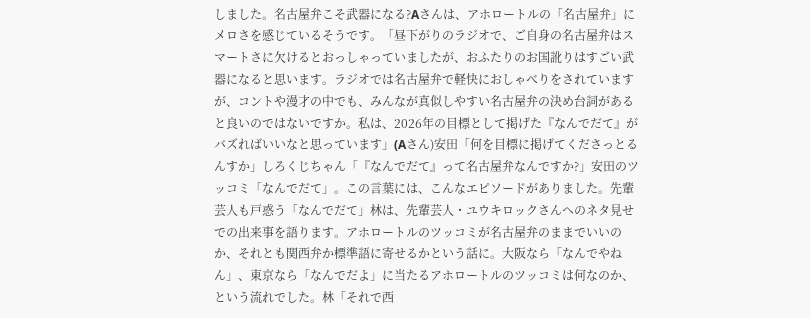しました。名古屋弁こそ武器になる?Aさんは、アホロートルの「名古屋弁」にメロさを感じているそうです。「昼下がりのラジオで、ご自身の名古屋弁はスマートさに欠けるとおっしゃっていましたが、おふたりのお国訛りはすごい武器になると思います。ラジオでは名古屋弁で軽快におしゃべりをされていますが、コントや漫才の中でも、みんなが真似しやすい名古屋弁の決め台詞があると良いのではないですか。私は、2026年の目標として掲げた『なんでだて』がバズればいいなと思っています」(Aさん)安田「何を目標に掲げてくださっとるんすか」しろくじちゃん「『なんでだて』って名古屋弁なんですか?」安田のツッコミ「なんでだて」。この言葉には、こんなエピソードがありました。先輩芸人も戸惑う「なんでだて」林は、先輩芸人・ユウキロックさんへのネタ見せでの出来事を語ります。アホロートルのツッコミが名古屋弁のままでいいのか、それとも関西弁か標準語に寄せるかという話に。大阪なら「なんでやねん」、東京なら「なんでだよ」に当たるアホロートルのツッコミは何なのか、という流れでした。林「それで西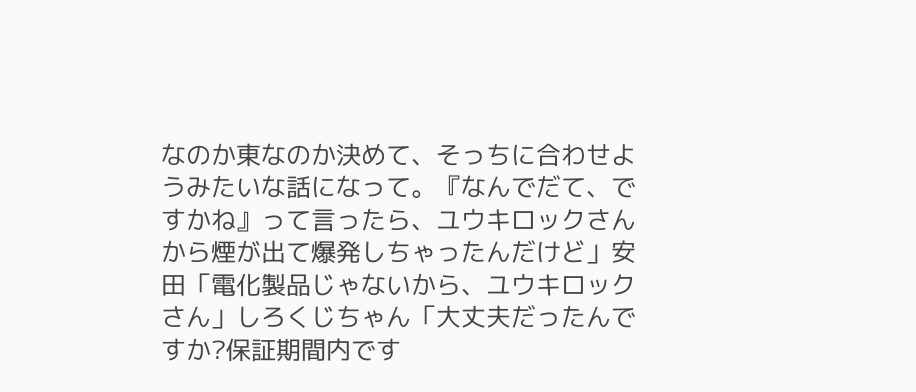なのか東なのか決めて、そっちに合わせようみたいな話になって。『なんでだて、ですかね』って言ったら、ユウキロックさんから煙が出て爆発しちゃったんだけど」安田「電化製品じゃないから、ユウキロックさん」しろくじちゃん「大丈夫だったんですか?保証期間内です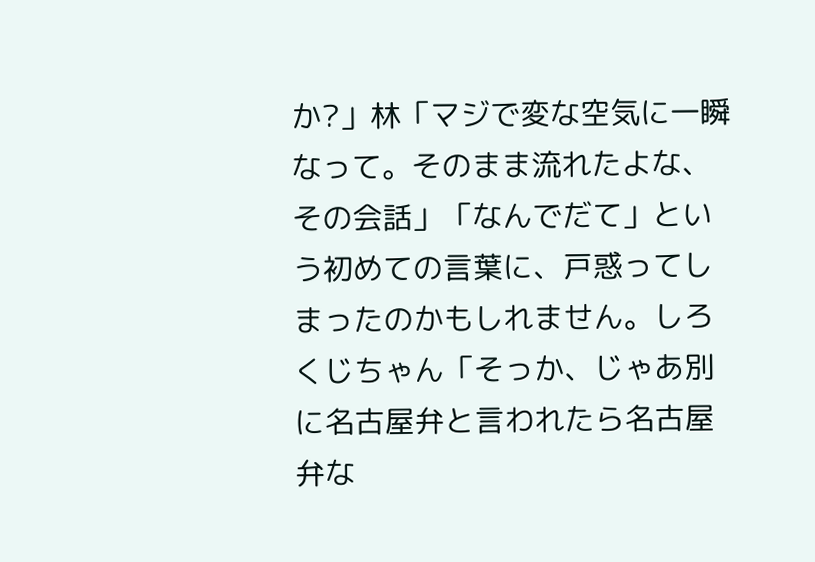か?」林「マジで変な空気に一瞬なって。そのまま流れたよな、その会話」「なんでだて」という初めての言葉に、戸惑ってしまったのかもしれません。しろくじちゃん「そっか、じゃあ別に名古屋弁と言われたら名古屋弁な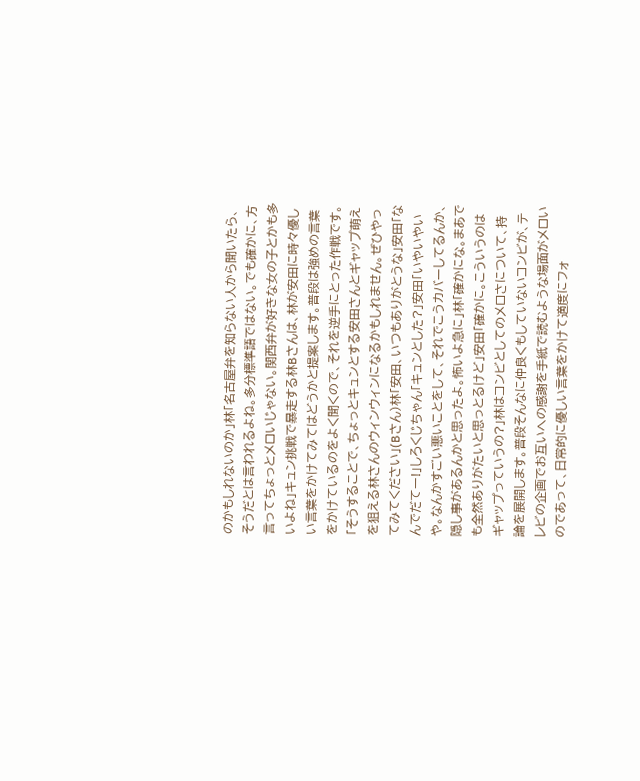のかもしれないのか」林「名古屋弁を知らない人から聞いたら、そうだとは言われるよね。多分標準語ではない。でも確かに、方言ってちょっとメロいじゃない。関西弁が好きな女の子とかも多いよね」キュン挑戦で暴走する林Bさんは、林が安田に時々優しい言葉をかけてみてはどうかと提案します。普段は強めの言葉をかけているのをよく聞くので、それを逆手にとった作戦です。「そうすることで、ちょっとキュンとする安田さんとギャップ萌えを狙える林さんのウィンウィンになるかもしれません。ぜひやってみてください」(Bさん)林「安田、いつもありがとうな」安田「なんでだてー!」しろくじちゃん「キュンとした?」安田「いやいやいや。なんかすごい悪いことをして、それでこうカバーしてるんか、隠し事があるんかと思ったよ。怖いよ急に」林「確かにな。まあでも全然ありがたいと思っとるけど」安田「確かに。こういうのはギャップっていうの?」林はコンビとしてのメロさについて、持論を展開します。普段そんなに仲良くもしていないコンビが、テレビの企画でお互いへの感謝を手紙で読むような場面がメロいのであって、日常的に優しい言葉をかけて適度にフォ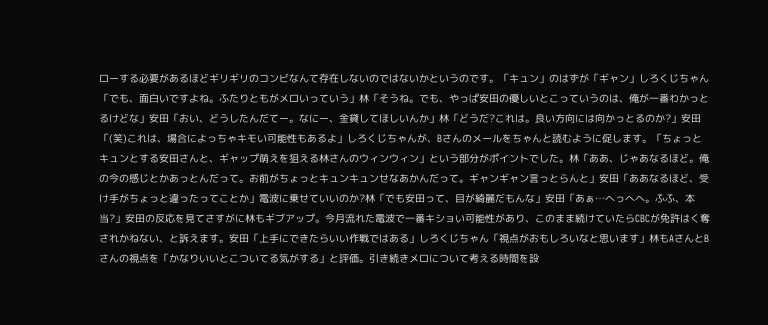ローする必要があるほどギリギリのコンビなんて存在しないのではないかというのです。「キュン」のはずが「ギャン」しろくじちゃん「でも、面白いですよね。ふたりともがメロいっていう」林「そうね。でも、やっぱ安田の優しいとこっていうのは、俺が一番わかっとるけどな」安田「おい、どうしたんだてー。なにー、金貸してほしいんか」林「どうだ?これは。良い方向には向かっとるのか?」安田「(笑)これは、場合によっちゃキモい可能性もあるよ」しろくじちゃんが、Bさんのメールをちゃんと読むように促します。「ちょっとキュンとする安田さんと、ギャップ萌えを狙える林さんのウィンウィン」という部分がポイントでした。林「ああ、じゃあなるほど。俺の今の感じとかあっとんだって。お前がちょっとキュンキュンせなあかんだって。ギャンギャン言っとらんと」安田「ああなるほど、受け手がちょっと違ったってことか」電波に乗せていいのか?林「でも安田って、目が綺麗だもんな」安田「あぁ…へっへへ。ふふ、本当?」安田の反応を見てさすがに林もギブアップ。今月流れた電波で一番キショい可能性があり、このまま続けていたらCBCが免許はく奪されかねない、と訴えます。安田「上手にできたらいい作戦ではある」しろくじちゃん「視点がおもしろいなと思います」林もAさんとBさんの視点を「かなりいいとこついてる気がする」と評価。引き続きメロについて考える時間を設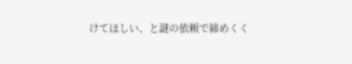けてほしい、と謎の依頼で締めくく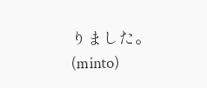りました。(minto)